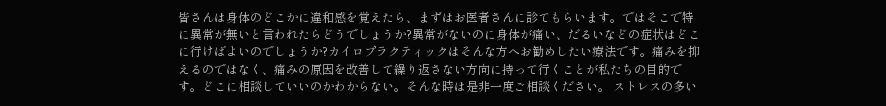皆さんは身体のどこかに違和感を覚えたら、まずはお医者さんに診てもらいます。ではそこで特に異常が無いと言われたらどうでしょうか?異常がないのに身体が痛い、だるいなどの症状はどこに行けばよいのでしょうか?カイロプラクティックはそんな方へお勧めしたい療法です。痛みを抑えるのではなく、痛みの原因を改善して繰り返さない方向に持って行くことが私たちの目的です。どこに相談していいのかわからない。そんな時は是非一度ご相談ください。 ストレスの多い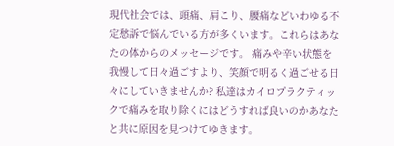現代社会では、頭痛、肩こり、腰痛などいわゆる不定愁訴で悩んでいる方が多くいます。これらはあなたの体からのメッセージです。 痛みや辛い状態を我慢して日々過ごすより、笑顔で明るく過ごせる日々にしていきませんか? 私達はカイロプラクティックで痛みを取り除くにはどうすれば良いのかあなたと共に原因を見つけてゆきます。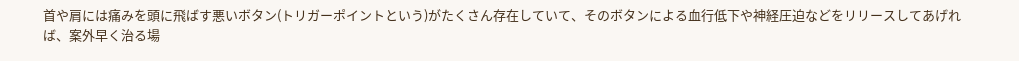首や肩には痛みを頭に飛ばす悪いボタン(トリガーポイントという)がたくさん存在していて、そのボタンによる血行低下や神経圧迫などをリリースしてあげれば、案外早く治る場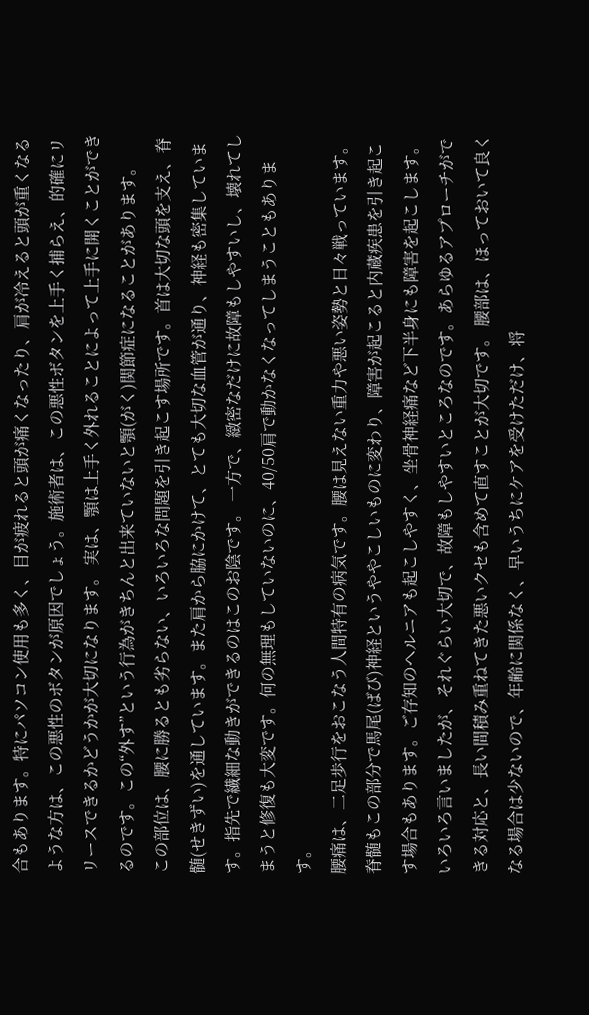合もあります。特にパソコン使用も多く、目が疲れると頭が痛くなったり、肩が冷えると頭が重くなるような方は、この悪性のボタンが原因でしょう。施術者は、この悪性ボタンを上手く捕らえ、的確にリリースできるかどうかが大切になります。 実は、顎は上手く外れることによって上手に開くことができるのです。この“外す”という行為がきちんと出来ていないと顎(がく)関節症になることがあります。
この部位は、腰に勝るとも劣らない、いろいろな問題を引き起こす場所です。首は大切な頭を支え、脊髄(せきずい)を通しています。また肩から脇にかけて、とても大切な血管が通り、神経も密集しています。指先で繊細な動きができるのはこのお陰です。 一方で、緻密なだけに故障もしやすいし、壊れてしまうと修復も大変です。何の無理もしていないのに、40/50肩で動かなくなってしまうこともあります。
腰痛は、二足歩行をおこなう人間特有の病気です。腰は見えない重力や悪い姿勢と日々戦っています。脊髄もこの部分で馬尾(ばび)神経というややこしいものに変わり、障害が起こると内蔵疾患を引き起こす場合もあります。ご存知のヘルニアも起こしやすく、坐骨神経痛など下半身にも障害を起こします。いろいろ言いましたが、それぐらい大切で、故障もしやすいところなのです。あらゆるアプローチができる対応と、長い間積み重ねてきた悪いクセも含めて直すことが大切です。 腰部は、ほっておいて良くなる場合は少ないので、年齢に関係なく、早いうちにケアを受けただけ、将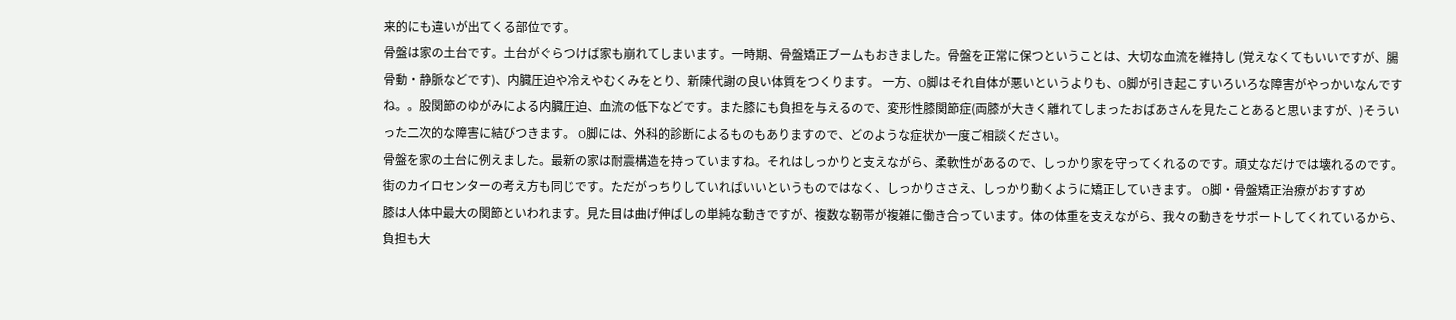来的にも違いが出てくる部位です。
骨盤は家の土台です。土台がぐらつけば家も崩れてしまいます。一時期、骨盤矯正ブームもおきました。骨盤を正常に保つということは、大切な血流を維持し (覚えなくてもいいですが、腸骨動・静脈などです)、内臓圧迫や冷えやむくみをとり、新陳代謝の良い体質をつくります。 一方、O脚はそれ自体が悪いというよりも、O脚が引き起こすいろいろな障害がやっかいなんですね。。股関節のゆがみによる内臓圧迫、血流の低下などです。また膝にも負担を与えるので、変形性膝関節症(両膝が大きく離れてしまったおばあさんを見たことあると思いますが、)そういった二次的な障害に結びつきます。 O脚には、外科的診断によるものもありますので、どのような症状か一度ご相談ください。
骨盤を家の土台に例えました。最新の家は耐震構造を持っていますね。それはしっかりと支えながら、柔軟性があるので、しっかり家を守ってくれるのです。頑丈なだけでは壊れるのです。街のカイロセンターの考え方も同じです。ただがっちりしていればいいというものではなく、しっかりささえ、しっかり動くように矯正していきます。 O脚・骨盤矯正治療がおすすめ
膝は人体中最大の関節といわれます。見た目は曲げ伸ばしの単純な動きですが、複数な靭帯が複雑に働き合っています。体の体重を支えながら、我々の動きをサポートしてくれているから、負担も大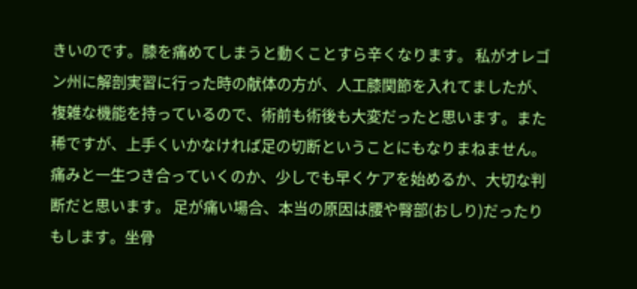きいのです。膝を痛めてしまうと動くことすら辛くなります。 私がオレゴン州に解剖実習に行った時の献体の方が、人工膝関節を入れてましたが、複雑な機能を持っているので、術前も術後も大変だったと思います。また稀ですが、上手くいかなければ足の切断ということにもなりまねません。痛みと一生つき合っていくのか、少しでも早くケアを始めるか、大切な判断だと思います。 足が痛い場合、本当の原因は腰や臀部(おしり)だったりもします。坐骨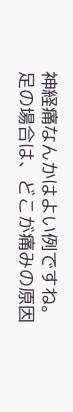神経痛なんかはよい例ですね。足の場合は、どこが痛みの原因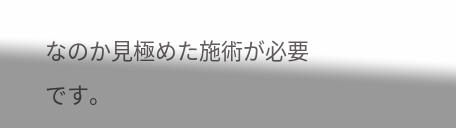なのか見極めた施術が必要です。